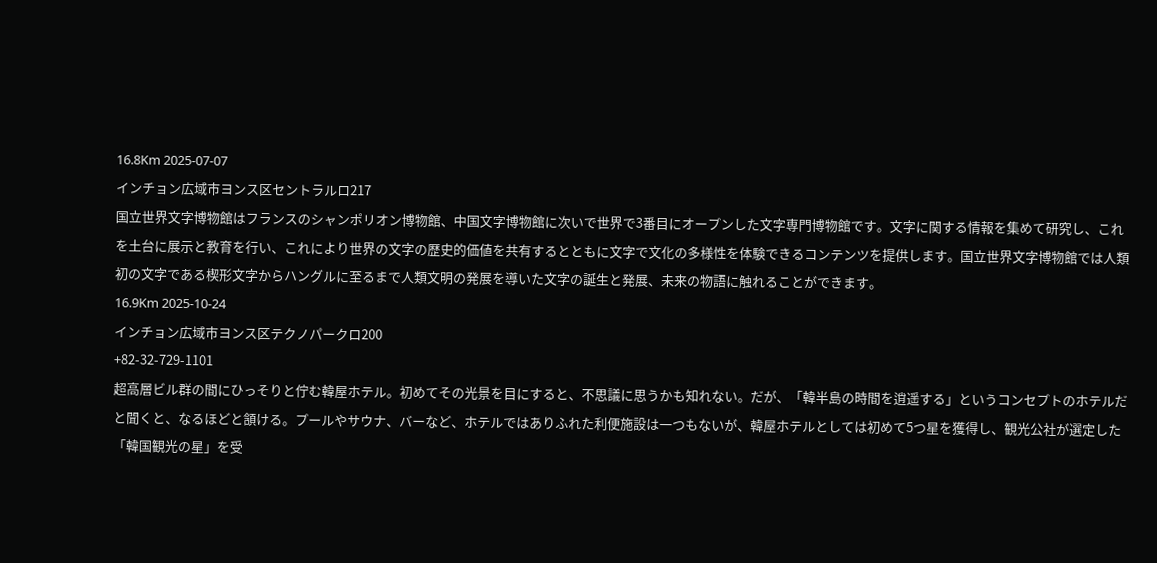16.8Km 2025-07-07
インチョン広域市ヨンス区セントラルロ217
国立世界文字博物館はフランスのシャンポリオン博物館、中国文字博物館に次いで世界で3番目にオープンした文字専門博物館です。文字に関する情報を集めて研究し、これを土台に展示と教育を行い、これにより世界の文字の歴史的価値を共有するとともに文字で文化の多様性を体験できるコンテンツを提供します。国立世界文字博物館では人類初の文字である楔形文字からハングルに至るまで人類文明の発展を導いた文字の誕生と発展、未来の物語に触れることができます。
16.9Km 2025-10-24
インチョン広域市ヨンス区テクノパークロ200
+82-32-729-1101
超高層ビル群の間にひっそりと佇む韓屋ホテル。初めてその光景を目にすると、不思議に思うかも知れない。だが、「韓半島の時間を逍遥する」というコンセプトのホテルだと聞くと、なるほどと頷ける。プールやサウナ、バーなど、ホテルではありふれた利便施設は一つもないが、韓屋ホテルとしては初めて5つ星を獲得し、観光公社が選定した「韓国観光の星」を受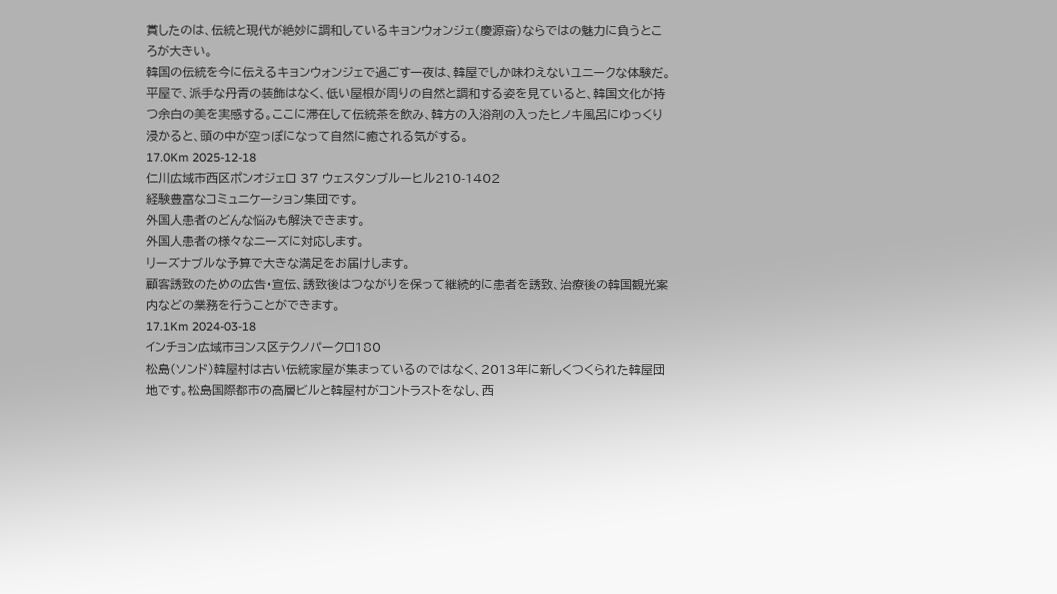賞したのは、伝統と現代が絶妙に調和しているキョンウォンジェ(慶源斎)ならではの魅力に負うところが大きい。
韓国の伝統を今に伝えるキョンウォンジェで過ごす一夜は、韓屋でしか味わえないユニークな体験だ。平屋で、派手な丹青の装飾はなく、低い屋根が周りの自然と調和する姿を見ていると、韓国文化が持つ余白の美を実感する。ここに滞在して伝統茶を飲み、韓方の入浴剤の入ったヒノキ風呂にゆっくり浸かると、頭の中が空っぽになって自然に癒される気がする。
17.0Km 2025-12-18
仁川広域市西区ポンオジェロ 37 ウェスタンブルーヒル210-1402
経験豊富なコミュニケーション集団です。
外国人患者のどんな悩みも解決できます。
外国人患者の様々なニーズに対応します。
リーズナブルな予算で大きな満足をお届けします。
顧客誘致のための広告・宣伝、誘致後はつながりを保って継続的に患者を誘致、治療後の韓国観光案内などの業務を行うことができます。
17.1Km 2024-03-18
インチョン広域市ヨンス区テクノパークロ180
松島(ソンド)韓屋村は古い伝統家屋が集まっているのではなく、2013年に新しくつくられた韓屋団地です。松島国際都市の高層ビルと韓屋村がコントラストをなし、西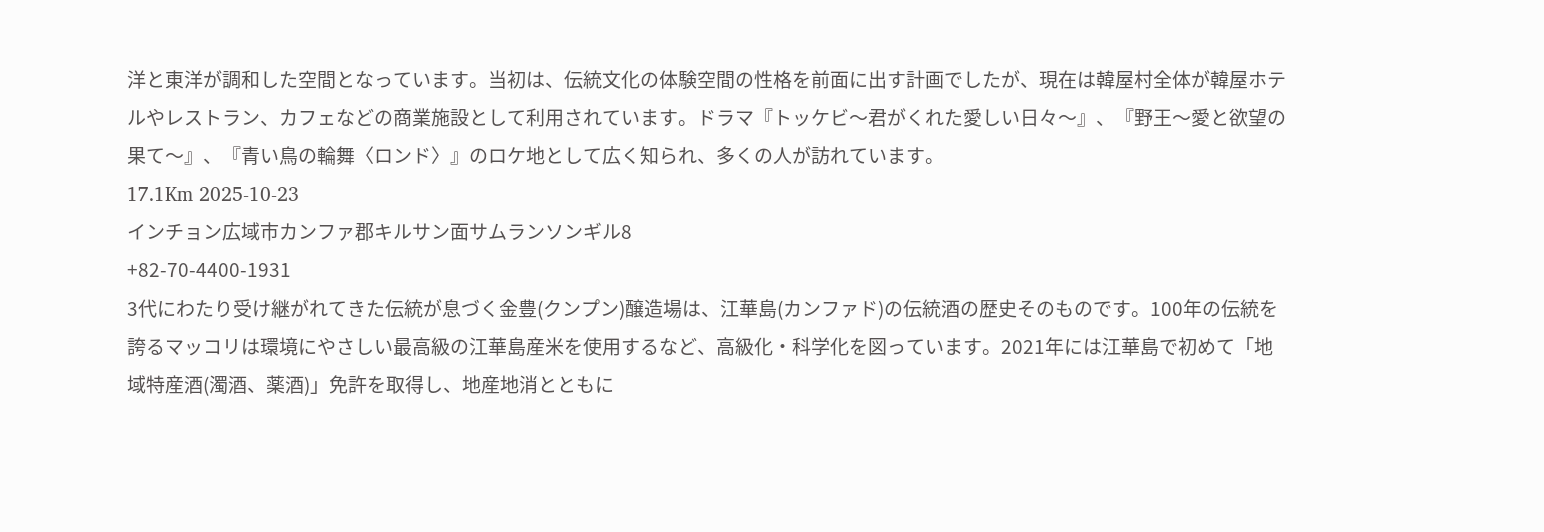洋と東洋が調和した空間となっています。当初は、伝統文化の体験空間の性格を前面に出す計画でしたが、現在は韓屋村全体が韓屋ホテルやレストラン、カフェなどの商業施設として利用されています。ドラマ『トッケビ〜君がくれた愛しい日々〜』、『野王〜愛と欲望の果て〜』、『青い鳥の輪舞〈ロンド〉』のロケ地として広く知られ、多くの人が訪れています。
17.1Km 2025-10-23
インチョン広域市カンファ郡キルサン面サムランソンギル8
+82-70-4400-1931
3代にわたり受け継がれてきた伝統が息づく金豊(クンプン)醸造場は、江華島(カンファド)の伝統酒の歴史そのものです。100年の伝統を誇るマッコリは環境にやさしい最高級の江華島産米を使用するなど、高級化・科学化を図っています。2021年には江華島で初めて「地域特産酒(濁酒、薬酒)」免許を取得し、地産地消とともに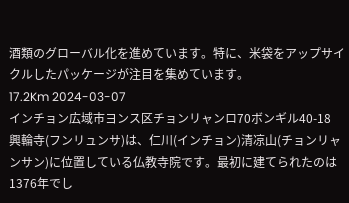酒類のグローバル化を進めています。特に、米袋をアップサイクルしたパッケージが注目を集めています。
17.2Km 2024-03-07
インチョン広域市ヨンス区チョンリャンロ70ボンギル40-18
興輪寺(フンリュンサ)は、仁川(インチョン)清凉山(チョンリャンサン)に位置している仏教寺院です。最初に建てられたのは1376年でし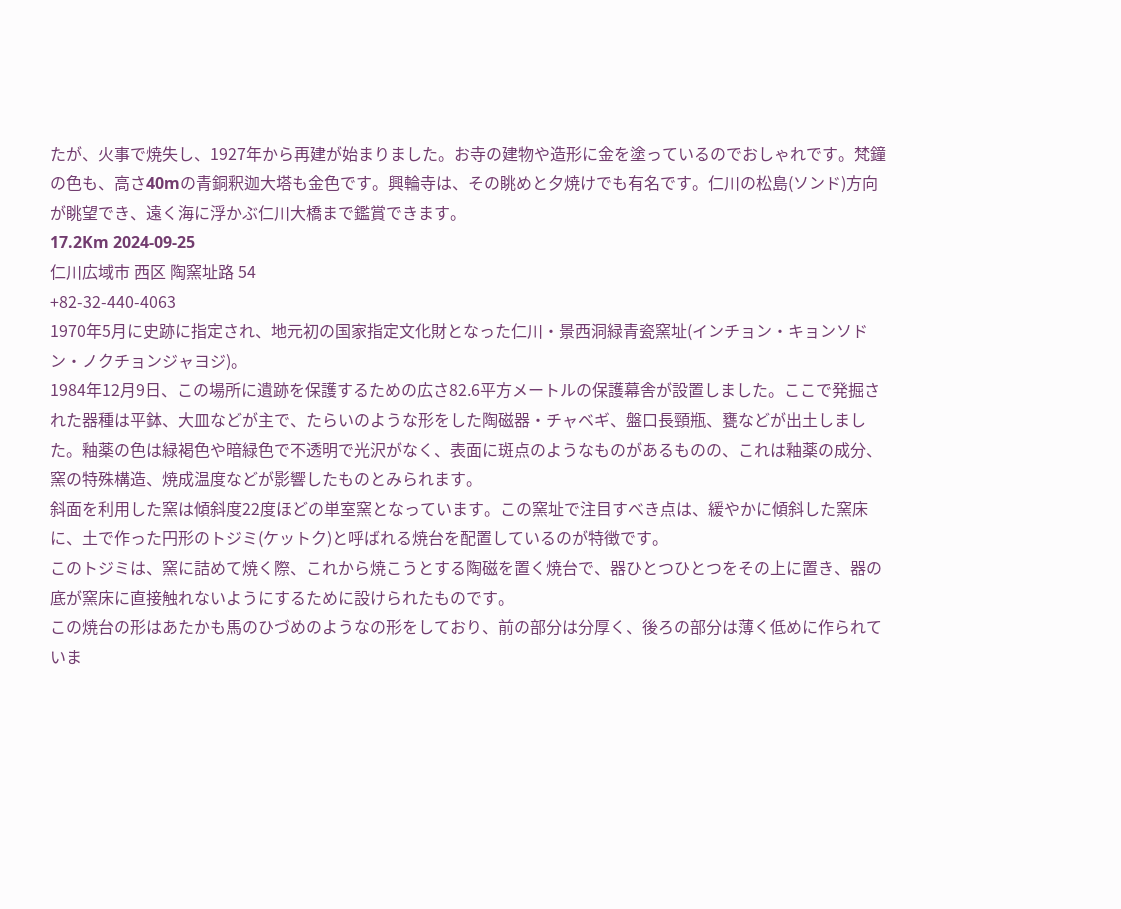たが、火事で焼失し、1927年から再建が始まりました。お寺の建物や造形に金を塗っているのでおしゃれです。梵鐘の色も、高さ40mの青銅釈迦大塔も金色です。興輪寺は、その眺めと夕焼けでも有名です。仁川の松島(ソンド)方向が眺望でき、遠く海に浮かぶ仁川大橋まで鑑賞できます。
17.2Km 2024-09-25
仁川広域市 西区 陶窯址路 54
+82-32-440-4063
1970年5月に史跡に指定され、地元初の国家指定文化財となった仁川・景西洞緑青瓷窯址(インチョン・キョンソドン・ノクチョンジャヨジ)。
1984年12月9日、この場所に遺跡を保護するための広さ82.6平方メートルの保護幕舎が設置しました。ここで発掘された器種は平鉢、大皿などが主で、たらいのような形をした陶磁器・チャベギ、盤口長頸瓶、甕などが出土しました。釉薬の色は緑褐色や暗緑色で不透明で光沢がなく、表面に斑点のようなものがあるものの、これは釉薬の成分、窯の特殊構造、焼成温度などが影響したものとみられます。
斜面を利用した窯は傾斜度22度ほどの単室窯となっています。この窯址で注目すべき点は、緩やかに傾斜した窯床に、土で作った円形のトジミ(ケットク)と呼ばれる焼台を配置しているのが特徴です。
このトジミは、窯に詰めて焼く際、これから焼こうとする陶磁を置く焼台で、器ひとつひとつをその上に置き、器の底が窯床に直接触れないようにするために設けられたものです。
この焼台の形はあたかも馬のひづめのようなの形をしており、前の部分は分厚く、後ろの部分は薄く低めに作られていま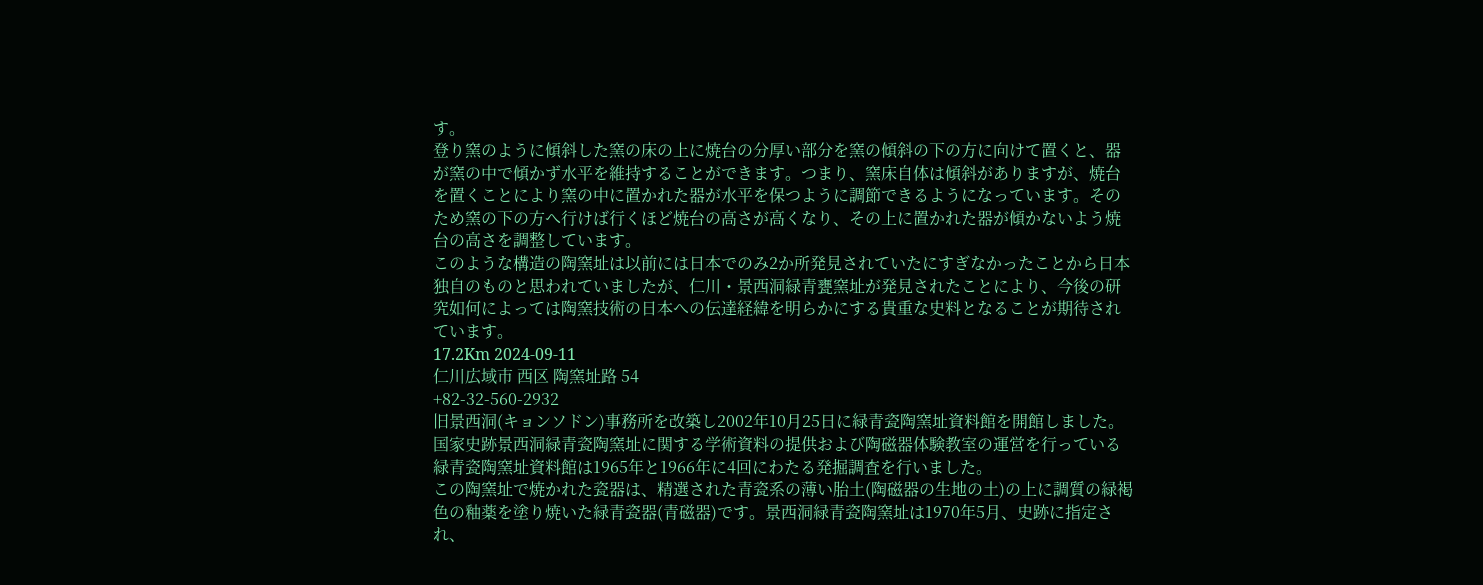す。
登り窯のように傾斜した窯の床の上に焼台の分厚い部分を窯の傾斜の下の方に向けて置くと、器が窯の中で傾かず水平を維持することができます。つまり、窯床自体は傾斜がありますが、焼台を置くことにより窯の中に置かれた器が水平を保つように調節できるようになっています。そのため窯の下の方へ行けば行くほど焼台の高さが高くなり、その上に置かれた器が傾かないよう焼台の高さを調整しています。
このような構造の陶窯址は以前には日本でのみ2か所発見されていたにすぎなかったことから日本独自のものと思われていましたが、仁川・景西洞緑青甕窯址が発見されたことにより、今後の研究如何によっては陶窯技術の日本への伝達経緯を明らかにする貴重な史料となることが期待されています。
17.2Km 2024-09-11
仁川広域市 西区 陶窯址路 54
+82-32-560-2932
旧景西洞(キョンソドン)事務所を改築し2002年10月25日に緑青瓷陶窯址資料館を開館しました。国家史跡景西洞緑青瓷陶窯址に関する学術資料の提供および陶磁器体験教室の運営を行っている緑青瓷陶窯址資料館は1965年と1966年に4回にわたる発掘調査を行いました。
この陶窯址で焼かれた瓷器は、精選された青瓷系の薄い胎土(陶磁器の生地の土)の上に調質の緑褐色の釉薬を塗り焼いた緑青瓷器(青磁器)です。景西洞緑青瓷陶窯址は1970年5月、史跡に指定され、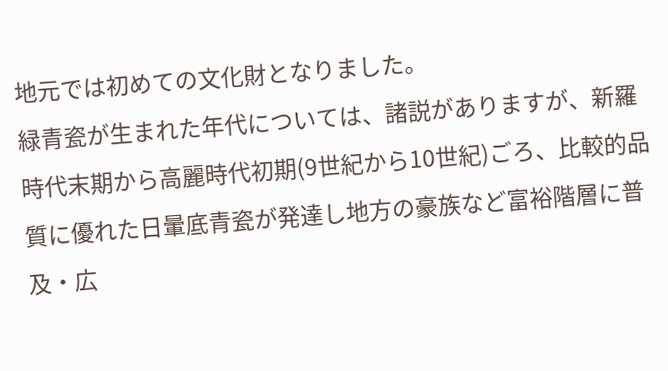地元では初めての文化財となりました。
緑青瓷が生まれた年代については、諸説がありますが、新羅時代末期から高麗時代初期(9世紀から10世紀)ごろ、比較的品質に優れた日暈底青瓷が発達し地方の豪族など富裕階層に普及・広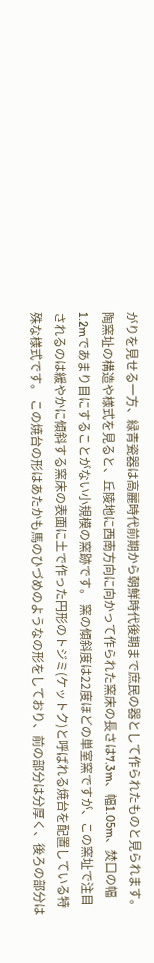がりを見せる一方、緑青瓷器は高麗時代前期から朝鮮時代後期まで庶民の器として作られたものと見られます。
陶窯址の構造や様式を見ると、丘陵地に西南方向に向かって作られた窯床の長さは7.3m、幅1.05m、焚口の幅1.2mであまり目にすることがない小規模の窯跡です。 窯の傾斜度は22度ほどの単室窯ですが、この窯址で注目されるのは緩やかに傾斜する窯床の表面に土で作った円形のトジミ(ケットク)と呼ばれる焼台を配置している特殊な様式です。 この焼台の形はあたかも馬のひづめのようなの形をしており、前の部分は分厚く、後ろの部分は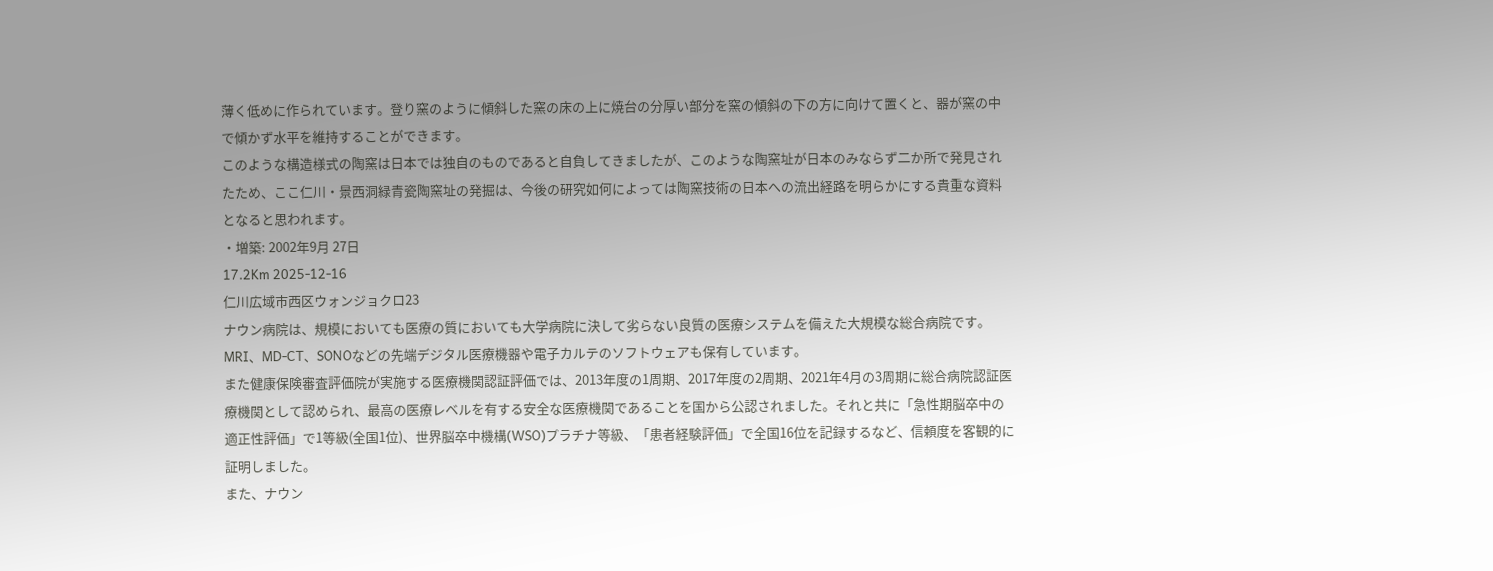薄く低めに作られています。登り窯のように傾斜した窯の床の上に焼台の分厚い部分を窯の傾斜の下の方に向けて置くと、器が窯の中で傾かず水平を維持することができます。
このような構造様式の陶窯は日本では独自のものであると自負してきましたが、このような陶窯址が日本のみならず二か所で発見されたため、ここ仁川・景西洞緑青瓷陶窯址の発掘は、今後の研究如何によっては陶窯技術の日本への流出経路を明らかにする貴重な資料となると思われます。
・増築: 2002年9月 27日
17.2Km 2025-12-16
仁川広域市西区ウォンジョクロ23
ナウン病院は、規模においても医療の質においても大学病院に決して劣らない良質の医療システムを備えた大規模な総合病院です。MRI、MD-CT、SONOなどの先端デジタル医療機器や電子カルテのソフトウェアも保有しています。
また健康保険審査評価院が実施する医療機関認証評価では、2013年度の1周期、2017年度の2周期、2021年4月の3周期に総合病院認証医療機関として認められ、最高の医療レベルを有する安全な医療機関であることを国から公認されました。それと共に「急性期脳卒中の適正性評価」で1等級(全国1位)、世界脳卒中機構(WSO)プラチナ等級、「患者経験評価」で全国16位を記録するなど、信頼度を客観的に証明しました。
また、ナウン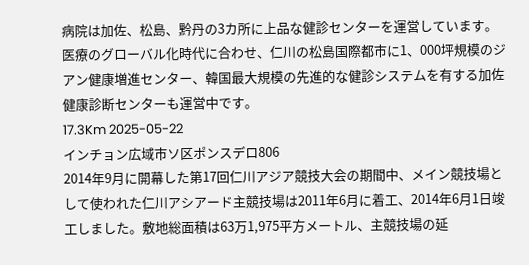病院は加佐、松島、黔丹の3カ所に上品な健診センターを運営しています。医療のグローバル化時代に合わせ、仁川の松島国際都市に1、000坪規模のジアン健康増進センター、韓国最大規模の先進的な健診システムを有する加佐健康診断センターも運営中です。
17.3Km 2025-05-22
インチョン広域市ソ区ポンスデロ806
2014年9月に開幕した第17回仁川アジア競技大会の期間中、メイン競技場として使われた仁川アシアード主競技場は2011年6月に着工、2014年6月1日竣工しました。敷地総面積は63万1,975平方メートル、主競技場の延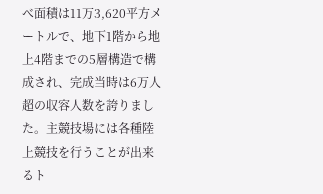べ面積は11万3,620平方メートルで、地下1階から地上4階までの5層構造で構成され、完成当時は6万人超の収容人数を誇りました。主競技場には各種陸上競技を行うことが出来るト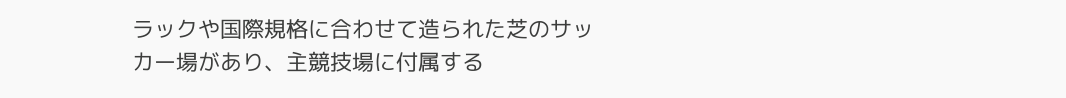ラックや国際規格に合わせて造られた芝のサッカー場があり、主競技場に付属する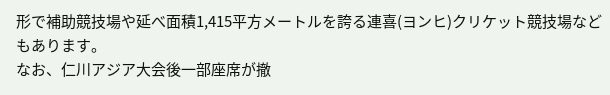形で補助競技場や延べ面積1,415平方メートルを誇る連喜(ヨンヒ)クリケット競技場などもあります。
なお、仁川アジア大会後一部座席が撤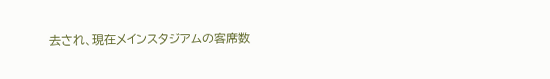去され、現在メインスタジアムの客席数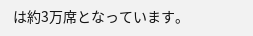は約3万席となっています。